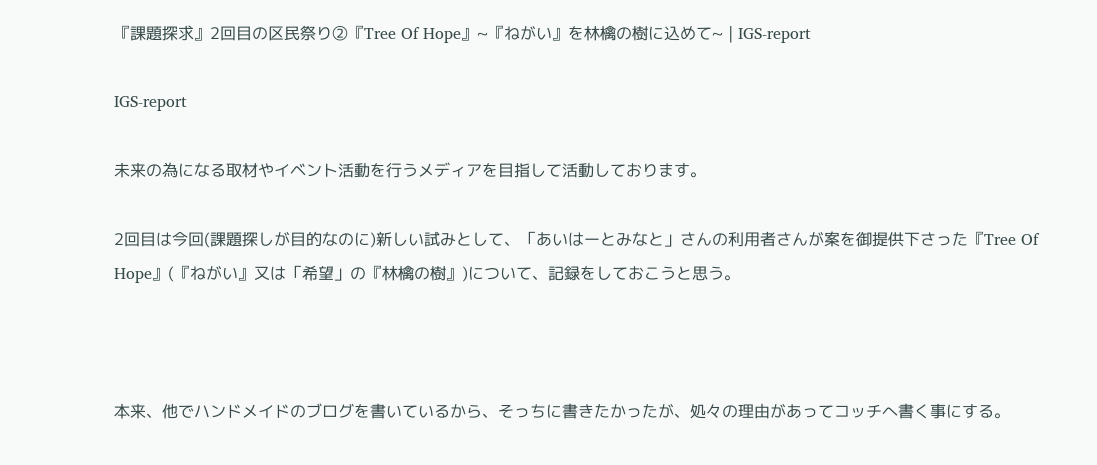『課題探求』2回目の区民祭り②『Tree Of Hope』~『ねがい』を林檎の樹に込めて~ | IGS-report

IGS-report

未来の為になる取材やイベント活動を行うメディアを目指して活動しております。

2回目は今回(課題探しが目的なのに)新しい試みとして、「あいはーとみなと」さんの利用者さんが案を御提供下さった『Tree Of Hope』(『ねがい』又は「希望」の『林檎の樹』)について、記録をしておこうと思う。



本来、他でハンドメイドのブログを書いているから、そっちに書きたかったが、処々の理由があってコッチへ書く事にする。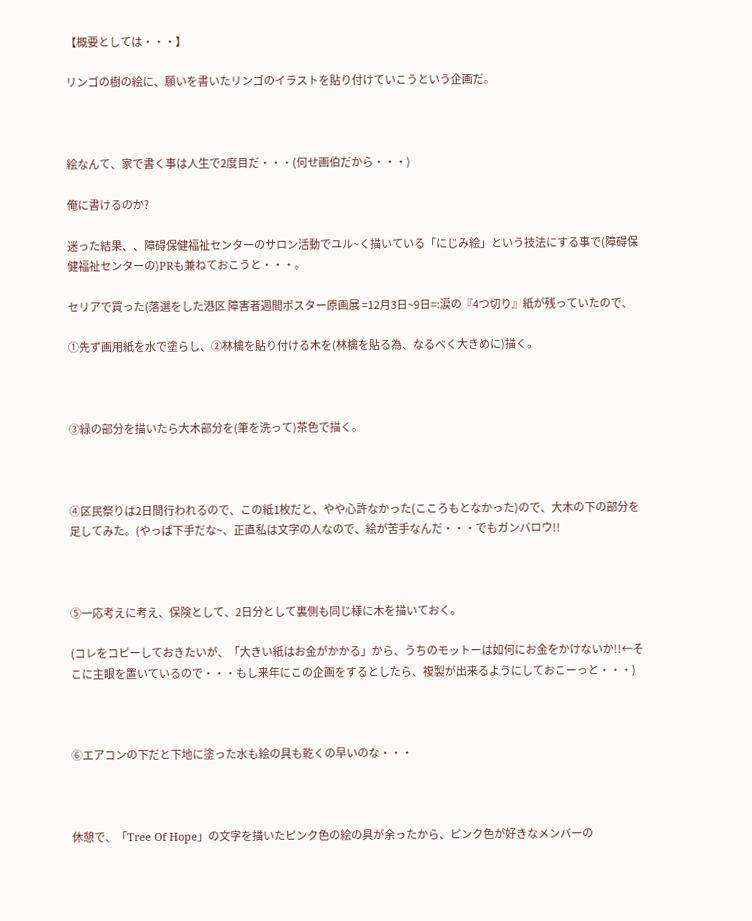【概要としては・・・】

リンゴの樹の絵に、願いを書いたリンゴのイラストを貼り付けていこうという企画だ。



絵なんて、家で書く事は人生で2度目だ・・・(何せ画伯だから・・・)

俺に書けるのか?

迷った結果、、障碍保健福祉センターのサロン活動でユル~く描いている「にじみ絵」という技法にする事で(障碍保健福祉センターの)PRも兼ねておこうと・・・。

セリアで買った(落選をした港区 障害者週間ポスター原画展 =12月3日~9日=:涙の『4つ切り』紙が残っていたので、

①先ず画用紙を水で塗らし、②林檎を貼り付ける木を(林檎を貼る為、なるべく大きめに)描く。



③緑の部分を描いたら大木部分を(筆を洗って)茶色で描く。



④区民祭りは2日間行われるので、この紙1枚だと、やや心許なかった(こころもとなかった)ので、大木の下の部分を足してみた。(やっぱ下手だな~、正直私は文字の人なので、絵が苦手なんだ・・・でもガンバロウ!!



⑤一応考えに考え、保険として、2日分として裏側も同じ様に木を描いておく。

(コレをコピーしておきたいが、「大きい紙はお金がかかる」から、うちのモットーは如何にお金をかけないか!!←そこに主眼を置いているので・・・もし来年にこの企画をするとしたら、複製が出来るようにしておこーっと・・・)



⑥エアコンの下だと下地に塗った水も絵の具も乾くの早いのな・・・



休憩で、「Tree Of Hope」の文字を描いたピンク色の絵の具が余ったから、ピンク色が好きなメンバーの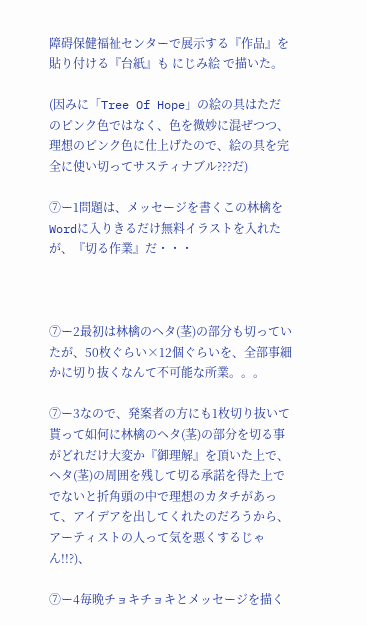障碍保健福祉センターで展示する『作品』を貼り付ける『台紙』も にじみ絵 で描いた。

(因みに「Tree Of Hope」の絵の具はただのピンク色ではなく、色を微妙に混ぜつつ、理想のピンク色に仕上げたので、絵の具を完全に使い切ってサスティナブル???だ)

⑦ー1問題は、メッセージを書くこの林檎をWordに入りきるだけ無料イラストを入れたが、『切る作業』だ・・・



⑦ー2最初は林檎のヘタ(茎)の部分も切っていたが、50枚ぐらい×12個ぐらいを、全部事細かに切り抜くなんて不可能な所業。。。

⑦ー3なので、発案者の方にも1枚切り抜いて貰って如何に林檎のヘタ(茎)の部分を切る事がどれだけ大変か『御理解』を頂いた上で、ヘタ(茎)の周囲を残して切る承諾を得た上ででないと折角頭の中で理想のカタチがあって、アイデアを出してくれたのだろうから、アーティストの人って気を悪くするじゃん!!?)、

⑦ー4毎晩チョキチョキとメッセージを描く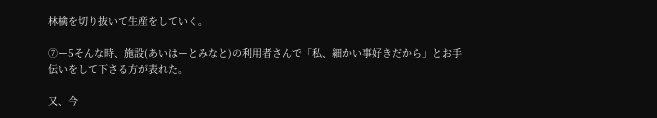林檎を切り抜いて生産をしていく。

⑦ー5そんな時、施設(あいはーとみなと)の利用者さんで「私、細かい事好きだから」とお手伝いをして下さる方が表れた。

又、今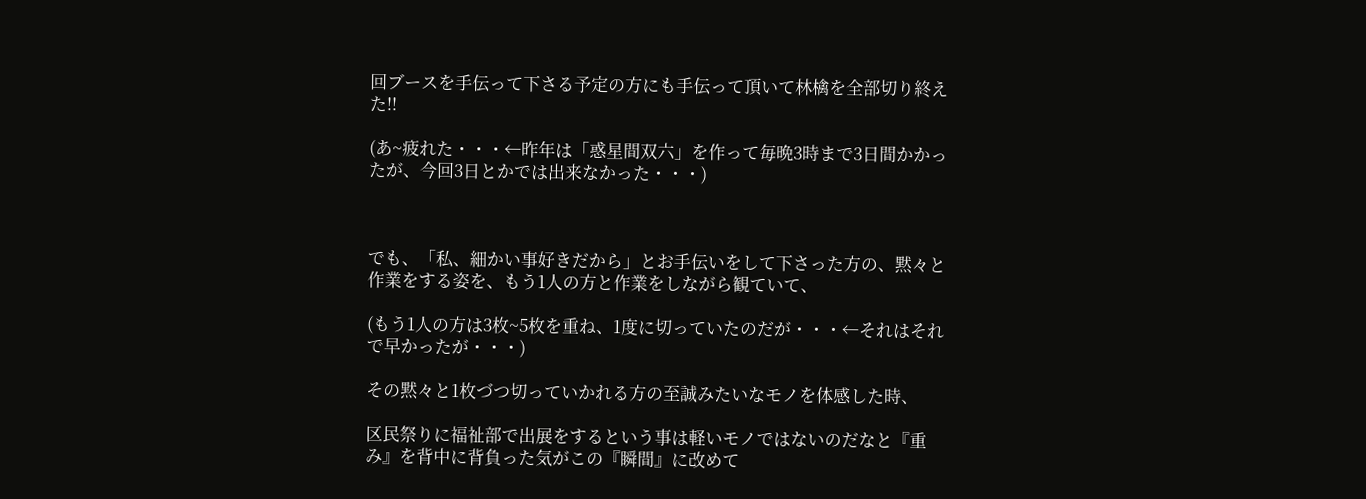回ブースを手伝って下さる予定の方にも手伝って頂いて林檎を全部切り終えた!!

(あ~疲れた・・・←昨年は「惑星間双六」を作って毎晩3時まで3日間かかったが、今回3日とかでは出来なかった・・・)



でも、「私、細かい事好きだから」とお手伝いをして下さった方の、黙々と作業をする姿を、もう1人の方と作業をしながら観ていて、

(もう1人の方は3枚~5枚を重ね、1度に切っていたのだが・・・←それはそれで早かったが・・・)

その黙々と1枚づつ切っていかれる方の至誠みたいなモノを体感した時、

区民祭りに福祉部で出展をするという事は軽いモノではないのだなと『重み』を背中に背負った気がこの『瞬間』に改めて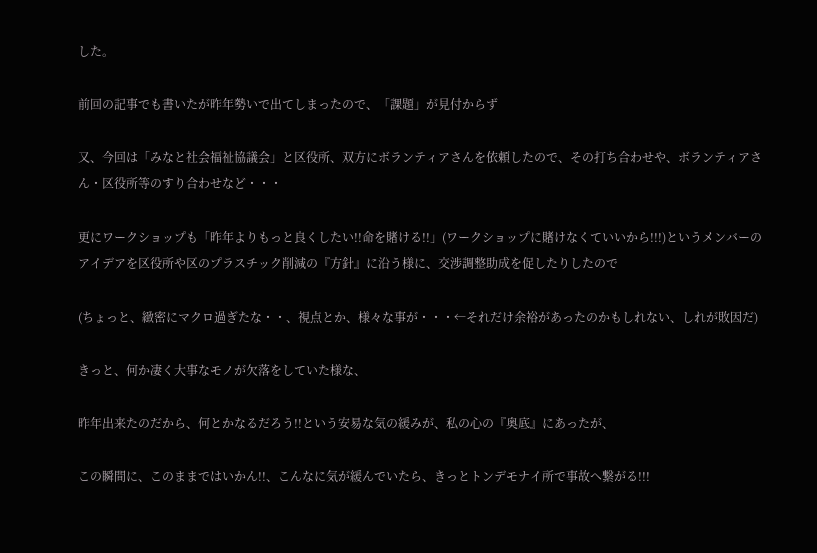した。

前回の記事でも書いたが昨年勢いで出てしまったので、「課題」が見付からず

又、今回は「みなと社会福祉協議会」と区役所、双方にボランティアさんを依頼したので、その打ち合わせや、ボランティアさん・区役所等のすり合わせなど・・・

更にワークショップも「昨年よりもっと良くしたい!!命を賭ける!!」(ワークショップに賭けなくていいから!!!)というメンバーのアイデアを区役所や区のプラスチック削減の『方針』に沿う様に、交渉調整助成を促したりしたので

(ちょっと、緻密にマクロ過ぎたな・・、視点とか、様々な事が・・・←それだけ余裕があったのかもしれない、しれが敗因だ)

きっと、何か凄く大事なモノが欠落をしていた様な、

昨年出来たのだから、何とかなるだろう!!という安易な気の緩みが、私の心の『奥底』にあったが、

この瞬間に、このままではいかん!!、こんなに気が緩んでいたら、きっとトンデモナイ所で事故へ繋がる!!!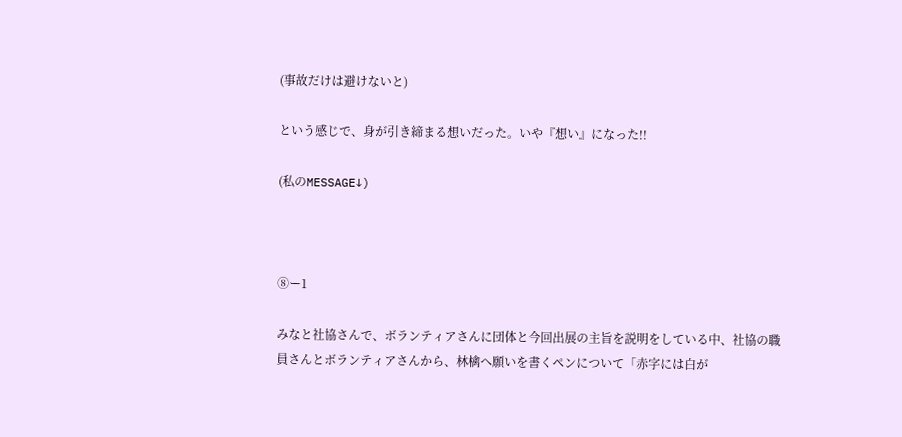(事故だけは避けないと)

という感じで、身が引き締まる想いだった。いや『想い』になった!!

(私のMESSAGE↓)



⑧ー1

みなと社協さんで、ボランティアさんに団体と今回出展の主旨を説明をしている中、社協の職員さんとボランティアさんから、林檎へ願いを書くペンについて「赤字には白が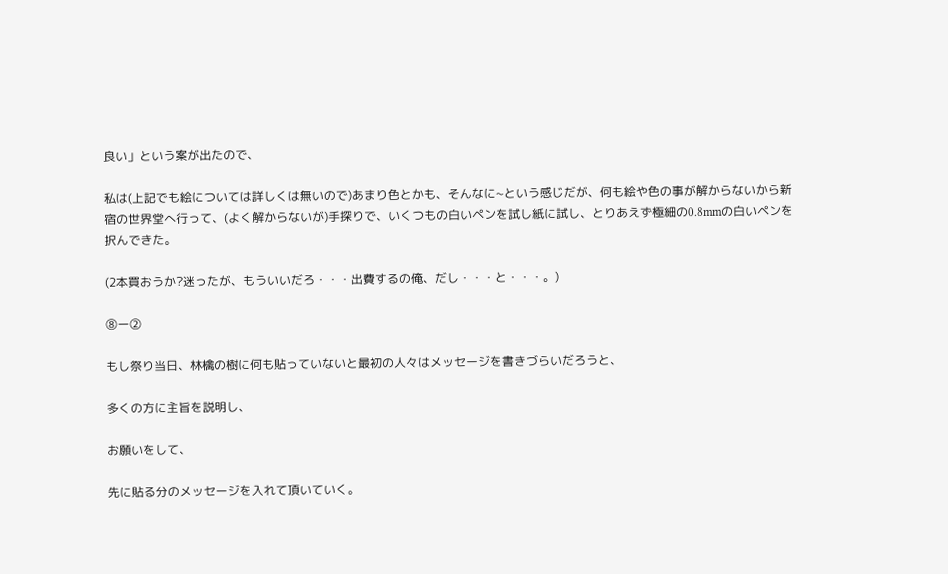良い」という案が出たので、

私は(上記でも絵については詳しくは無いので)あまり色とかも、そんなに~という感じだが、何も絵や色の事が解からないから新宿の世界堂へ行って、(よく解からないが)手探りで、いくつもの白いペンを試し紙に試し、とりあえず極細の0.8mmの白いペンを択んできた。

(2本買おうか?迷ったが、もういいだろ・・・出費するの俺、だし・・・と・・・。)

⑧ー②

もし祭り当日、林檎の樹に何も貼っていないと最初の人々はメッセージを書きづらいだろうと、

多くの方に主旨を説明し、

お願いをして、

先に貼る分のメッセージを入れて頂いていく。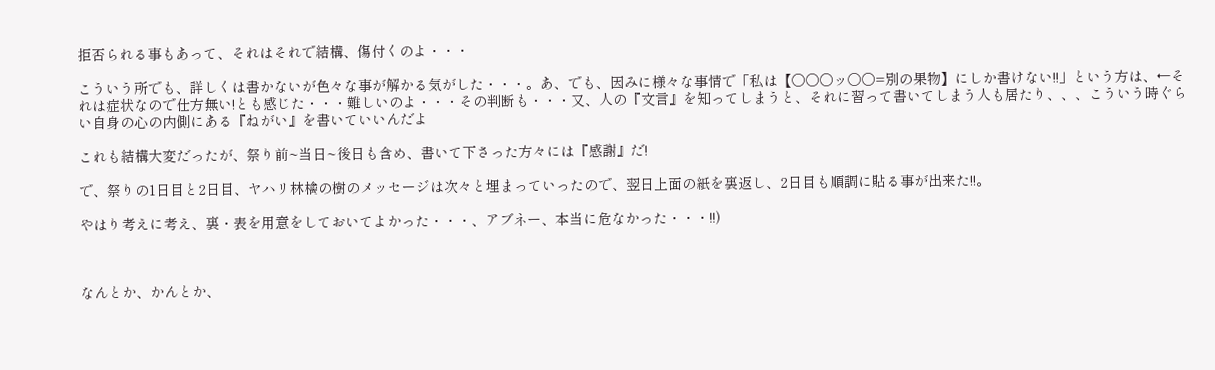拒否られる事もあって、それはそれで結構、傷付くのよ・・・

こういう所でも、詳しくは書かないが色々な事が解かる気がした・・・。あ、でも、因みに様々な事情で「私は【〇〇〇ッ〇〇=別の果物】にしか書けない!!」という方は、←それは症状なので仕方無い!とも感じた・・・難しいのよ・・・その判断も・・・又、人の『文言』を知ってしまうと、それに習って書いてしまう人も居たり、、、こういう時ぐらい自身の心の内側にある『ねがい』を書いていいんだよ

これも結構大変だったが、祭り前~当日~後日も含め、書いて下さった方々には『感謝』だ!

で、祭りの1日目と2日目、ヤハリ林檎の樹のメッセージは次々と埋まっていったので、翌日上面の紙を裏返し、2日目も順調に貼る事が出来た!!。

やはり考えに考え、裏・表を用意をしておいてよかった・・・、アブネー、本当に危なかった・・・!!)



なんとか、かんとか、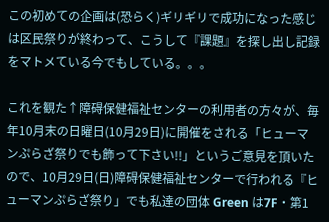この初めての企画は(恐らく)ギリギリで成功になった感じは区民祭りが終わって、こうして『課題』を探し出し記録をマトメている今でもしている。。。

これを観た↑障碍保健福祉センターの利用者の方々が、毎年10月末の日曜日(10月29日)に開催をされる「ヒューマンぷらざ祭りでも飾って下さい!!」というご意見を頂いたので、10月29日(日)障碍保健福祉センターで行われる『ヒューマンぷらざ祭り」でも私達の団体 Green は7F・第1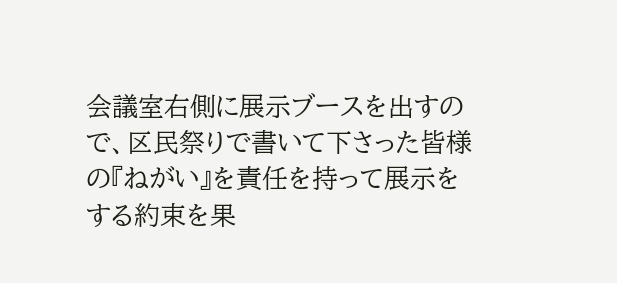会議室右側に展示ブースを出すので、区民祭りで書いて下さった皆様の『ねがい』を責任を持って展示をする約束を果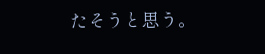たそうと思う。